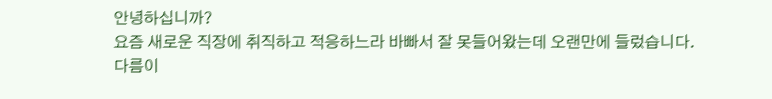안녕하십니까?
요즘 새로운 직장에 취직하고 적응하느라 바빠서 잘 못들어왔는데 오랜만에 들렀습니다.
다름이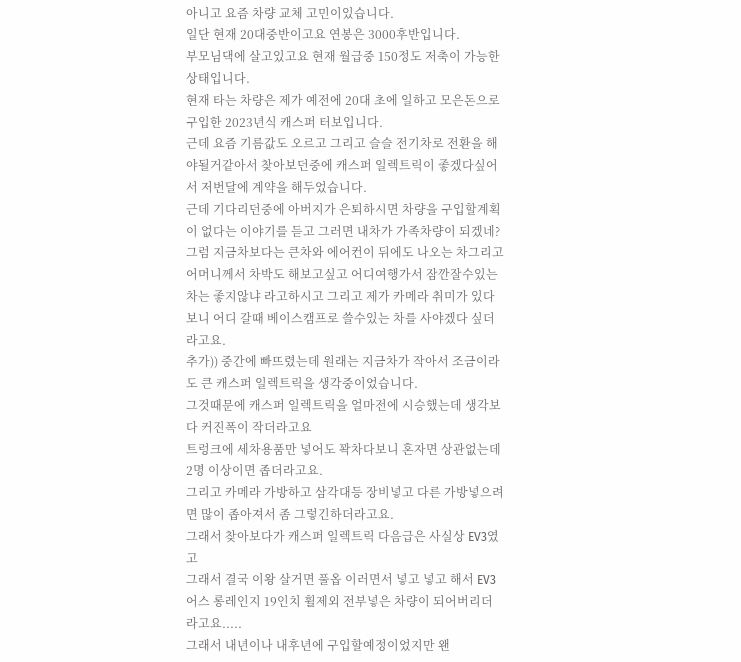아니고 요즘 차량 교체 고민이있습니다.
일단 현재 20대중반이고요 연봉은 3000후반입니다.
부모님댁에 살고있고요 현재 월급중 150정도 저축이 가능한 상태입니다.
현재 타는 차량은 제가 예전에 20대 초에 일하고 모은돈으로 구입한 2023년식 캐스퍼 터보입니다.
근데 요즘 기름값도 오르고 그리고 슬슬 전기차로 전환을 해야될거같아서 찾아보던중에 캐스퍼 일렉트릭이 좋겠다싶어서 저번달에 계약을 해두었습니다.
근데 기다리던중에 아버지가 은퇴하시면 차량을 구입할계획이 없다는 이야기를 듣고 그러면 내차가 가족차량이 되겠네?
그럼 지금차보다는 큰차와 에어컨이 뒤에도 나오는 차그리고 어머니께서 차박도 해보고싶고 어디여행가서 잠깐잘수있는 차는 좋지않냐 라고하시고 그리고 제가 카메라 취미가 있다보니 어디 갈때 베이스캠프로 쓸수있는 차를 사야겠다 싶더라고요.
추가)) 중간에 빠뜨렸는데 원래는 지금차가 작아서 조금이라도 큰 캐스퍼 일렉트릭을 생각중이었습니다.
그것때문에 캐스퍼 일렉트릭을 얼마전에 시승했는데 생각보다 커진폭이 작더라고요
트렁크에 세차용품만 넣어도 꽉차다보니 혼자면 상관없는데 2명 이상이면 좁더라고요.
그리고 카메라 가방하고 삼각대등 장비넣고 다른 가방넣으려면 많이 좁아져서 좀 그렇긴하더라고요.
그래서 찾아보다가 캐스퍼 일렉트릭 다음급은 사실상 EV3였고
그래서 결국 이왕 살거면 풀옵 이러면서 넣고 넣고 해서 EV3 어스 롱레인지 19인치 휠제외 전부넣은 차량이 되어버리더라고요.....
그래서 내년이나 내후년에 구입할예정이었지만 왠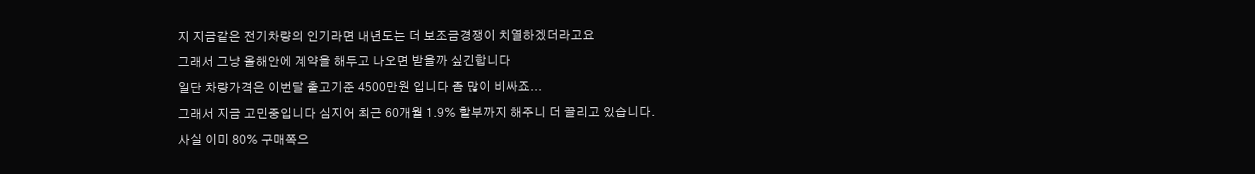지 지금같은 전기차량의 인기라면 내년도는 더 보조금경쟁이 치열하겠더라고요
그래서 그냥 올해안에 계약을 해두고 나오면 받을까 싶긴합니다
일단 차량가격은 이번달 출고기준 4500만원 입니다 좀 많이 비싸죠...
그래서 지금 고민중입니다 심지어 최근 60개월 1.9% 할부까지 해주니 더 끌리고 있습니다.
사실 이미 80% 구매쪽으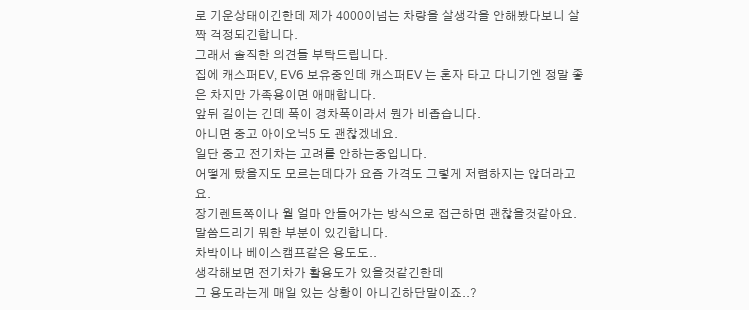로 기운상태이긴한데 제가 4000이넘는 차량을 살생각을 안해봤다보니 살짝 걱정되긴합니다.
그래서 솔직한 의견들 부탁드립니다.
집에 캐스퍼EV, EV6 보유중인데 캐스퍼EV 는 혼자 타고 다니기엔 정말 좋은 차지만 가족용이면 애매합니다.
앞뒤 길이는 긴데 폭이 경차폭이라서 뭔가 비좁습니다.
아니면 중고 아이오닉5 도 괜찮겠네요.
일단 중고 전기차는 고려를 안하는중입니다.
어떻게 탔을지도 모르는데다가 요즘 가격도 그렇게 저렴하지는 않더라고요.
장기렌트쪽이나 월 얼마 안들어가는 방식으로 접근하면 괜찮을것같아요.
말씀드리기 뭐한 부분이 있긴합니다.
차박이나 베이스캠프같은 용도도..
생각해보면 전기차가 활용도가 있을것같긴한데
그 용도라는게 매일 있는 상황이 아니긴하단말이죠..?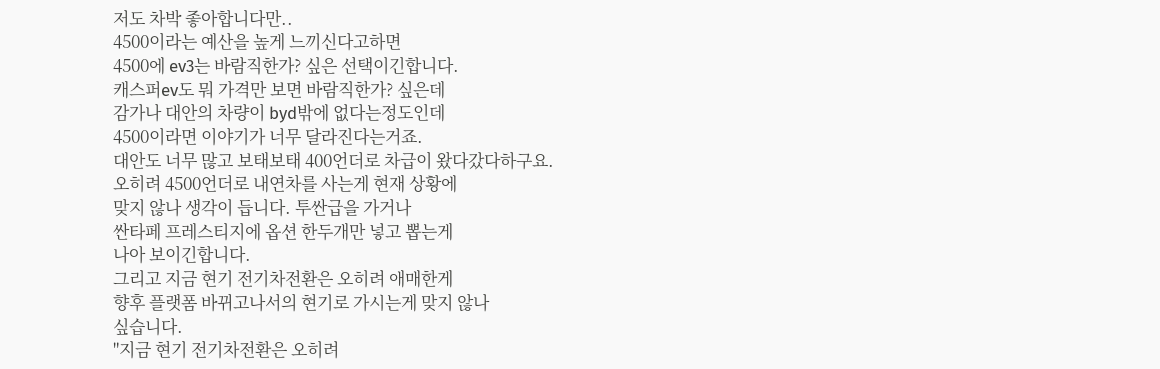저도 차박 좋아합니다만..
4500이라는 예산을 높게 느끼신다고하면
4500에 ev3는 바람직한가? 싶은 선택이긴합니다.
캐스퍼ev도 뭐 가격만 보면 바람직한가? 싶은데
감가나 대안의 차량이 byd밖에 없다는정도인데
4500이라면 이야기가 너무 달라진다는거죠.
대안도 너무 많고 보태보태 400언더로 차급이 왔다갔다하구요.
오히려 4500언더로 내연차를 사는게 현재 상황에
맞지 않나 생각이 듭니다. 투싼급을 가거나
싼타페 프레스티지에 옵션 한두개만 넣고 뽑는게
나아 보이긴합니다.
그리고 지금 현기 전기차전환은 오히려 애매한게
향후 플랫폼 바뀌고나서의 현기로 가시는게 맞지 않나
싶습니다.
"지금 현기 전기차전환은 오히려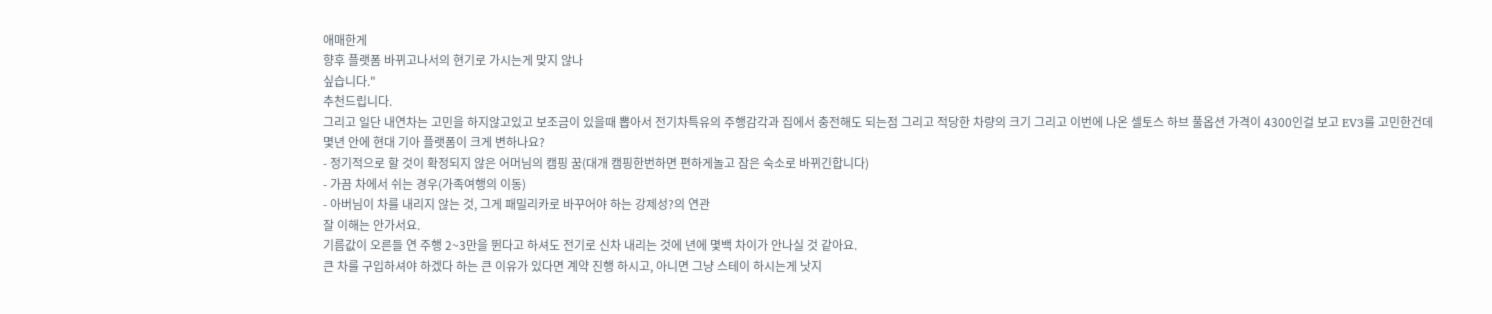애매한게
향후 플랫폼 바뀌고나서의 현기로 가시는게 맞지 않나
싶습니다."
추천드립니다.
그리고 일단 내연차는 고민을 하지않고있고 보조금이 있을때 뽑아서 전기차특유의 주행감각과 집에서 충전해도 되는점 그리고 적당한 차량의 크기 그리고 이번에 나온 셀토스 하브 풀옵션 가격이 4300인걸 보고 EV3를 고민한건데
몇년 안에 현대 기아 플랫폼이 크게 변하나요?
- 정기적으로 할 것이 확정되지 않은 어머님의 캠핑 꿈(대개 캠핑한번하면 편하게놀고 잠은 숙소로 바뀌긴합니다)
- 가끔 차에서 쉬는 경우(가족여행의 이동)
- 아버님이 차를 내리지 않는 것, 그게 패밀리카로 바꾸어야 하는 강제성?의 연관
잘 이해는 안가서요.
기름값이 오른들 연 주행 2~3만을 뛴다고 하셔도 전기로 신차 내리는 것에 년에 몇백 차이가 안나실 것 같아요.
큰 차를 구입하셔야 하겠다 하는 큰 이유가 있다면 계약 진행 하시고, 아니면 그냥 스테이 하시는게 낫지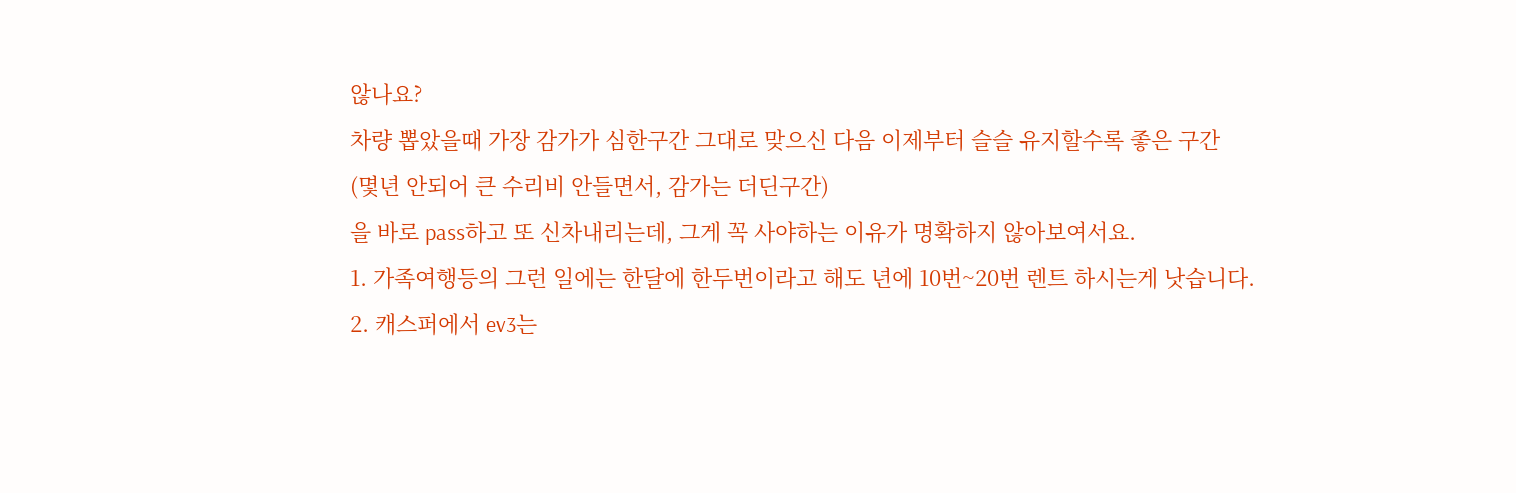않나요?
차량 뽑았을때 가장 감가가 심한구간 그대로 맞으신 다음 이제부터 슬슬 유지할수록 좋은 구간
(몇년 안되어 큰 수리비 안들면서, 감가는 더딘구간)
을 바로 pass하고 또 신차내리는데, 그게 꼭 사야하는 이유가 명확하지 않아보여서요.
1. 가족여행등의 그런 일에는 한달에 한두번이라고 해도 년에 10번~20번 렌트 하시는게 낫습니다.
2. 캐스퍼에서 ev3는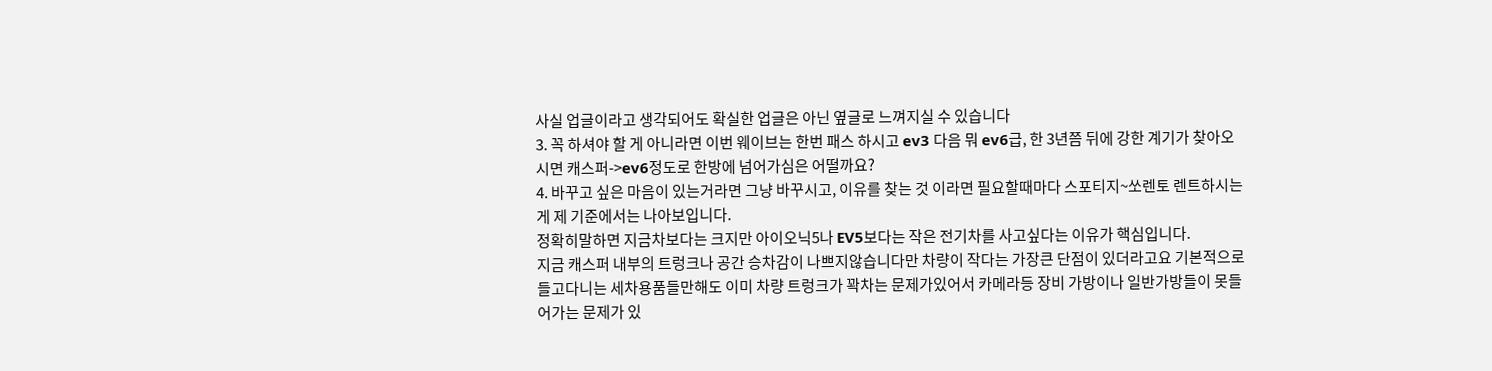사실 업글이라고 생각되어도 확실한 업글은 아닌 옆글로 느껴지실 수 있습니다
3. 꼭 하셔야 할 게 아니라면 이번 웨이브는 한번 패스 하시고 ev3 다음 뭐 ev6급, 한 3년쯤 뒤에 강한 계기가 찾아오시면 캐스퍼->ev6정도로 한방에 넘어가심은 어떨까요?
4. 바꾸고 싶은 마음이 있는거라면 그냥 바꾸시고, 이유를 찾는 것 이라면 필요할때마다 스포티지~쏘렌토 렌트하시는게 제 기준에서는 나아보입니다.
정확히말하면 지금차보다는 크지만 아이오닉5나 EV5보다는 작은 전기차를 사고싶다는 이유가 핵심입니다.
지금 캐스퍼 내부의 트렁크나 공간 승차감이 나쁘지않습니다만 차량이 작다는 가장큰 단점이 있더라고요 기본적으로 들고다니는 세차용품들만해도 이미 차량 트렁크가 꽉차는 문제가있어서 카메라등 장비 가방이나 일반가방들이 못들어가는 문제가 있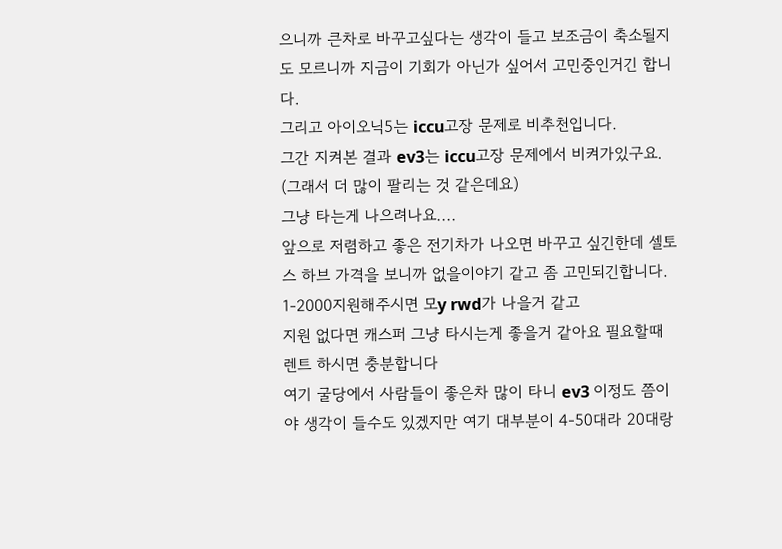으니까 큰차로 바꾸고싶다는 생각이 들고 보조금이 축소될지도 모르니까 지금이 기회가 아닌가 싶어서 고민중인거긴 합니다.
그리고 아이오닉5는 iccu고장 문제로 비추천입니다.
그간 지켜본 결과 ev3는 iccu고장 문제에서 비켜가있구요.
(그래서 더 많이 팔리는 것 같은데요)
그냥 타는게 나으려나요....
앞으로 저렴하고 좋은 전기차가 나오면 바꾸고 싶긴한데 셀토스 하브 가격을 보니까 없을이야기 같고 좀 고민되긴합니다.
1-2000지원해주시면 모y rwd가 나을거 같고
지원 없다면 캐스퍼 그냥 타시는게 좋을거 같아요 필요할때 렌트 하시면 충분합니다
여기 굴당에서 사람들이 좋은차 많이 타니 ev3 이정도 쯤이야 생각이 들수도 있겠지만 여기 대부분이 4-50대라 20대랑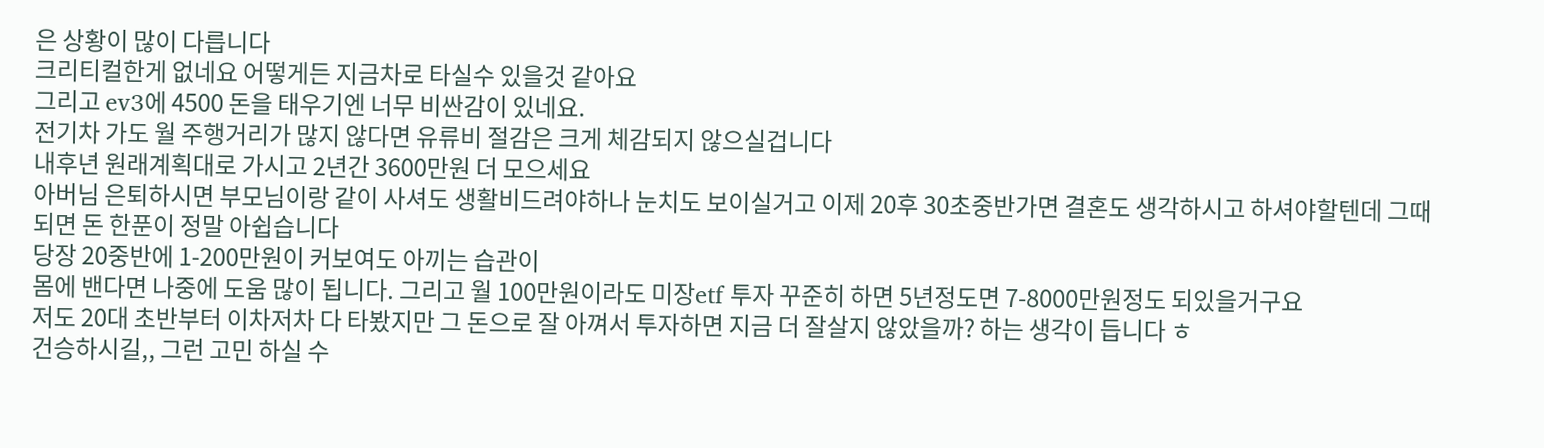은 상황이 많이 다릅니다
크리티컬한게 없네요 어떻게든 지금차로 타실수 있을것 같아요
그리고 ev3에 4500 돈을 태우기엔 너무 비싼감이 있네요.
전기차 가도 월 주행거리가 많지 않다면 유류비 절감은 크게 체감되지 않으실겁니다
내후년 원래계획대로 가시고 2년간 3600만원 더 모으세요
아버님 은퇴하시면 부모님이랑 같이 사셔도 생활비드려야하나 눈치도 보이실거고 이제 20후 30초중반가면 결혼도 생각하시고 하셔야할텐데 그때되면 돈 한푼이 정말 아쉽습니다
당장 20중반에 1-200만원이 커보여도 아끼는 습관이
몸에 밴다면 나중에 도움 많이 됩니다. 그리고 월 100만원이라도 미장etf 투자 꾸준히 하면 5년정도면 7-8000만원정도 되있을거구요
저도 20대 초반부터 이차저차 다 타봤지만 그 돈으로 잘 아껴서 투자하면 지금 더 잘살지 않았을까? 하는 생각이 듭니다 ㅎ
건승하시길,, 그런 고민 하실 수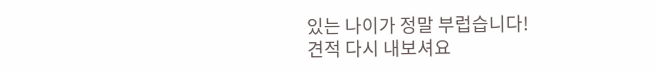있는 나이가 정말 부럽습니다!
견적 다시 내보셔요